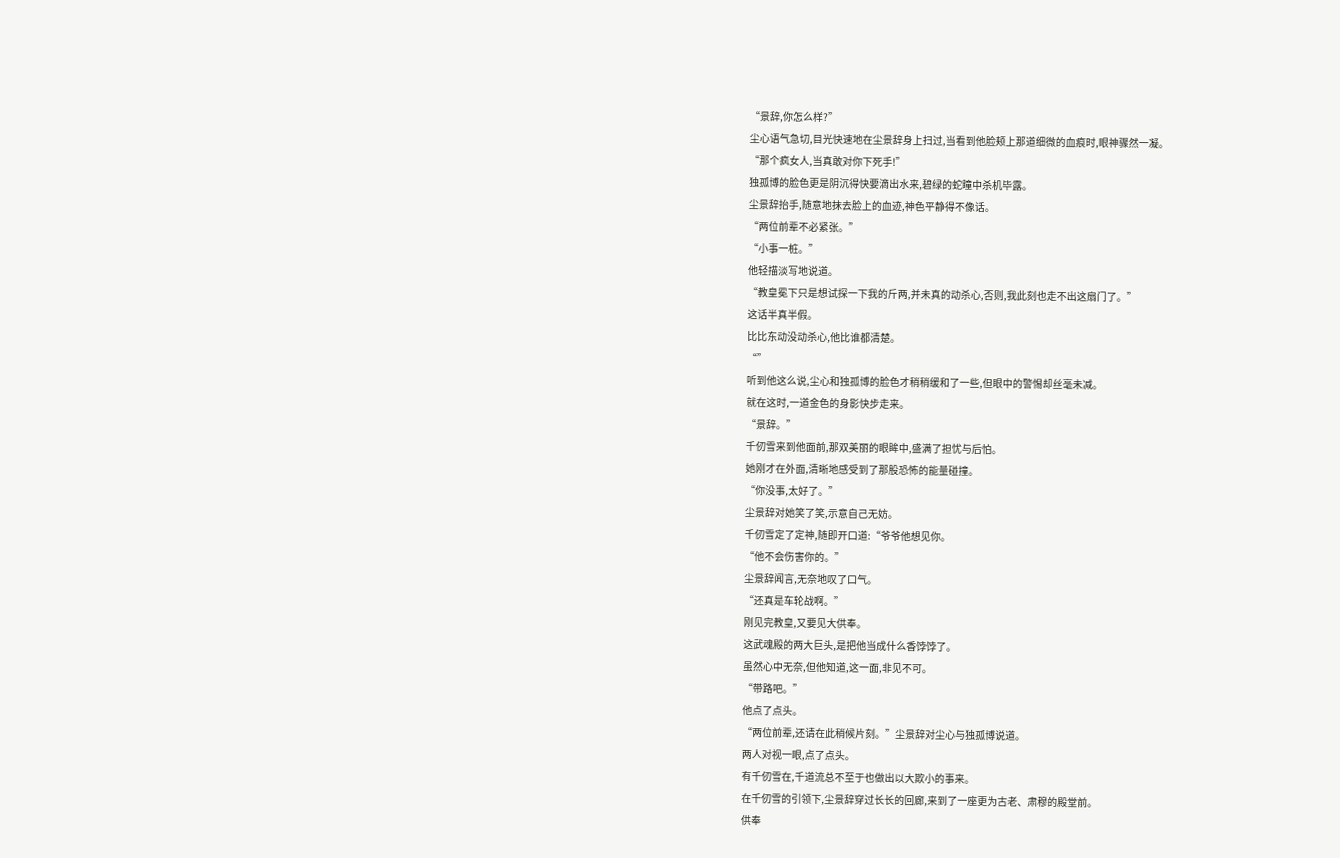“景辞,你怎么样?”
尘心语气急切,目光快速地在尘景辞身上扫过,当看到他脸颊上那道细微的血痕时,眼神骤然一凝。
“那个疯女人,当真敢对你下死手!”
独孤博的脸色更是阴沉得快要滴出水来,碧绿的蛇瞳中杀机毕露。
尘景辞抬手,随意地抹去脸上的血迹,神色平静得不像话。
“两位前辈不必紧张。”
“小事一桩。”
他轻描淡写地说道。
“教皇冕下只是想试探一下我的斤两,并未真的动杀心,否则,我此刻也走不出这扇门了。”
这话半真半假。
比比东动没动杀心,他比谁都清楚。
“”
听到他这么说,尘心和独孤博的脸色才稍稍缓和了一些,但眼中的警惕却丝毫未减。
就在这时,一道金色的身影快步走来。
“景辞。”
千仞雪来到他面前,那双美丽的眼眸中,盛满了担忧与后怕。
她刚才在外面,清晰地感受到了那股恐怖的能量碰撞。
“你没事,太好了。”
尘景辞对她笑了笑,示意自己无妨。
千仞雪定了定神,随即开口道:“爷爷他想见你。
“他不会伤害你的。”
尘景辞闻言,无奈地叹了口气。
“还真是车轮战啊。”
刚见完教皇,又要见大供奉。
这武魂殿的两大巨头,是把他当成什么香饽饽了。
虽然心中无奈,但他知道,这一面,非见不可。
“带路吧。”
他点了点头。
“两位前辈,还请在此稍候片刻。”尘景辞对尘心与独孤博说道。
两人对视一眼,点了点头。
有千仞雪在,千道流总不至于也做出以大欺小的事来。
在千仞雪的引领下,尘景辞穿过长长的回廊,来到了一座更为古老、肃穆的殿堂前。
供奉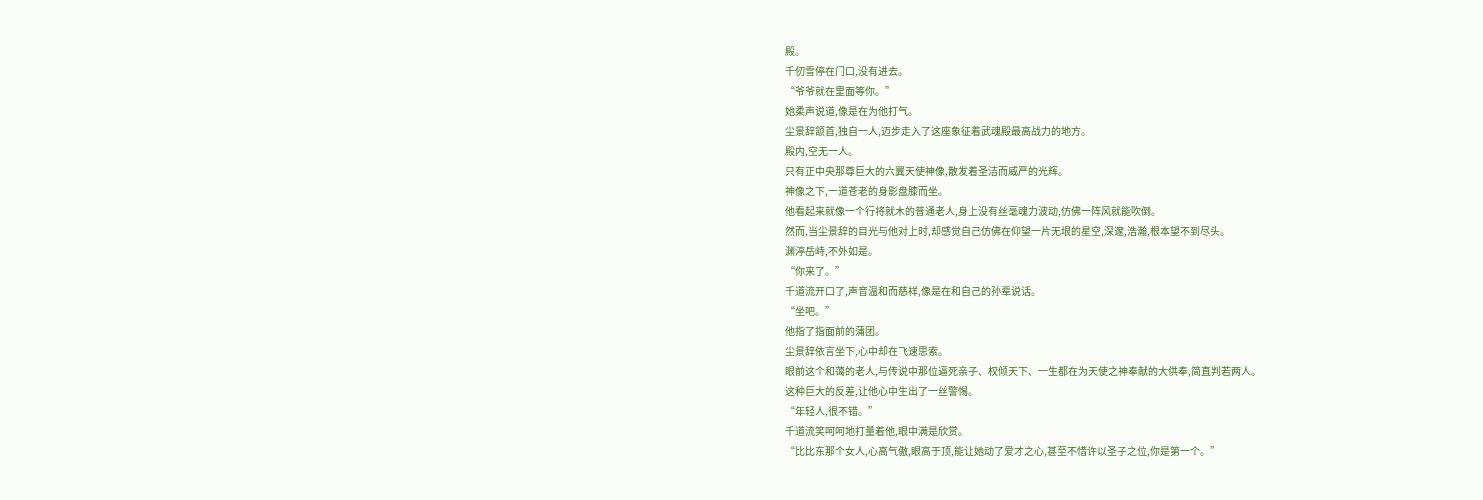殿。
千仞雪停在门口,没有进去。
“爷爷就在里面等你。”
她柔声说道,像是在为他打气。
尘景辞颔首,独自一人,迈步走入了这座象征着武魂殿最高战力的地方。
殿内,空无一人。
只有正中央那尊巨大的六翼天使神像,散发着圣洁而威严的光辉。
神像之下,一道苍老的身影盘膝而坐。
他看起来就像一个行将就木的普通老人,身上没有丝毫魂力波动,仿佛一阵风就能吹倒。
然而,当尘景辞的目光与他对上时,却感觉自己仿佛在仰望一片无垠的星空,深邃,浩瀚,根本望不到尽头。
渊渟岳峙,不外如是。
“你来了。”
千道流开口了,声音温和而慈祥,像是在和自己的孙辈说话。
“坐吧。”
他指了指面前的蒲团。
尘景辞依言坐下,心中却在飞速思索。
眼前这个和蔼的老人,与传说中那位逼死亲子、权倾天下、一生都在为天使之神奉献的大供奉,简直判若两人。
这种巨大的反差,让他心中生出了一丝警惕。
“年轻人,很不错。”
千道流笑呵呵地打量着他,眼中满是欣赏。
“比比东那个女人,心高气傲,眼高于顶,能让她动了爱才之心,甚至不惜许以圣子之位,你是第一个。”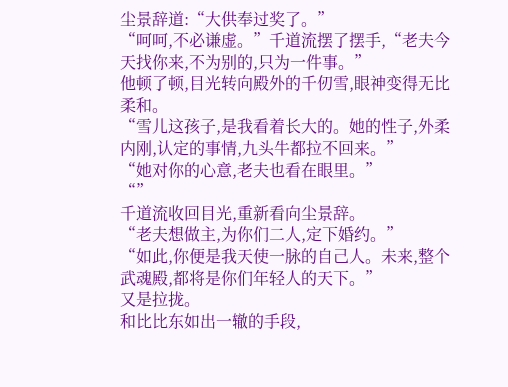尘景辞道:“大供奉过奖了。”
“呵呵,不必谦虚。”千道流摆了摆手,“老夫今天找你来,不为别的,只为一件事。”
他顿了顿,目光转向殿外的千仞雪,眼神变得无比柔和。
“雪儿这孩子,是我看着长大的。她的性子,外柔内刚,认定的事情,九头牛都拉不回来。”
“她对你的心意,老夫也看在眼里。”
“”
千道流收回目光,重新看向尘景辞。
“老夫想做主,为你们二人,定下婚约。”
“如此,你便是我天使一脉的自己人。未来,整个武魂殿,都将是你们年轻人的天下。”
又是拉拢。
和比比东如出一辙的手段,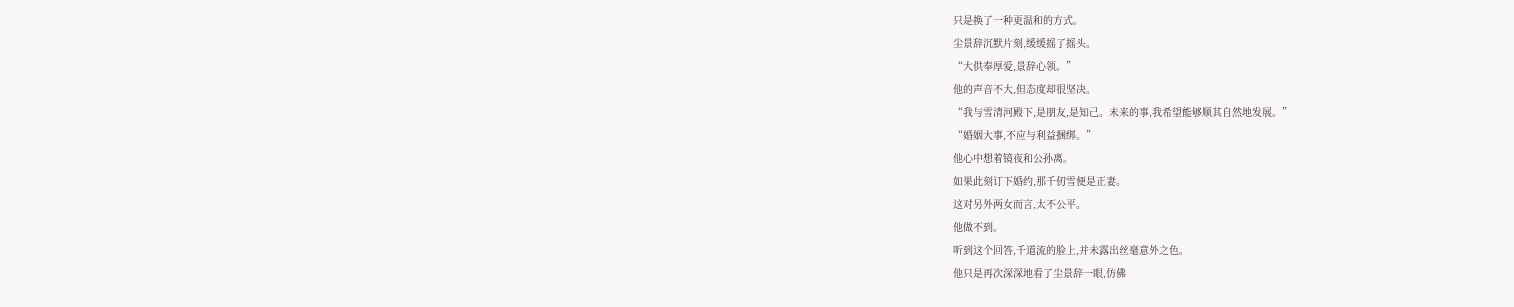只是换了一种更温和的方式。
尘景辞沉默片刻,缓缓摇了摇头。
“大供奉厚爱,景辞心领。”
他的声音不大,但态度却很坚决。
“我与雪清河殿下,是朋友,是知己。未来的事,我希望能够顺其自然地发展。”
“婚姻大事,不应与利益捆绑。”
他心中想着镜夜和公孙离。
如果此刻订下婚约,那千仞雪便是正妻。
这对另外两女而言,太不公平。
他做不到。
听到这个回答,千道流的脸上,并未露出丝毫意外之色。
他只是再次深深地看了尘景辞一眼,仿佛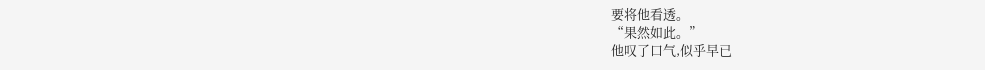要将他看透。
“果然如此。”
他叹了口气,似乎早已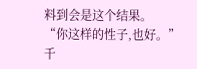料到会是这个结果。
“你这样的性子,也好。”
千